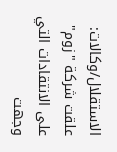الاستقلال/وكالات:
علقت شركة "زوم" على الانتقادات التي وجهت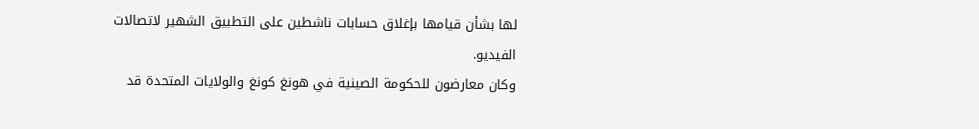لها بشأن قيامها بإغلاق حسابات ناشطين على التطبيق الشهير لاتصالات الفيديو.
وكان معارضون للحكومة الصينية في هونغ كونغ والولايات المتحدة قد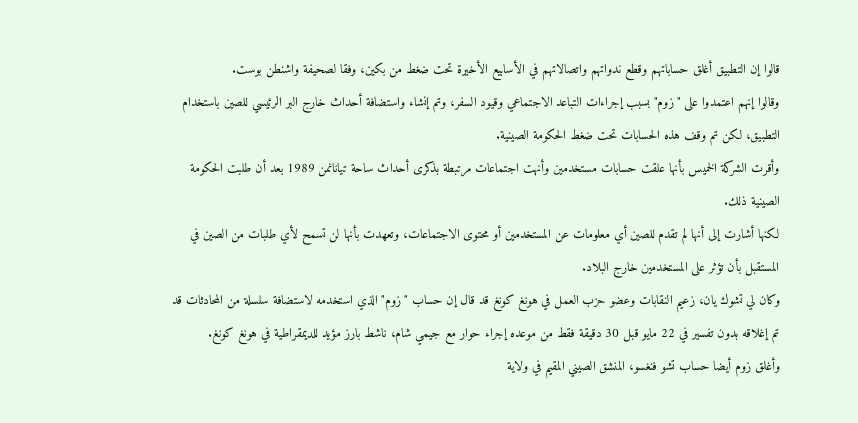قالوا إن التطبيق أغلق حساباتهم وقطع ندواتهم واتصالاتهم في الأسابيع الأخيرة تحت ضغط من بكين، وفقا لصحيفة واشنطن بوست.
وقالوا إنهم اعتمدوا على "زوم" بسبب إجراءات التباعد الاجتماعي وقيود السفر، وتم إنشاء واستضافة أحداث خارج البر الرئيسي للصين باستخدام التطبيق، لكن تم وقف هذه الحسابات تحت ضغط الحكومة الصينية.
وأقرت الشركة الخميس بأنها علقت حسابات مستخدمين وأنهت اجتماعات مرتبطة بذكرى أحداث ساحة تيانانمن 1989 بعد أن طلبت الحكومة الصينية ذلك.
لكنها أشارت إلى أنها لم تقدم للصين أي معلومات عن المستخدمين أو محتوى الاجتماعات، وتعهدت بأنها لن تسمح لأي طلبات من الصين في المستقبل بأن تؤثر على المستخدمين خارج البلاد.
وكان لي تشوك يان، زعيم النقابات وعضو حزب العمل في هونغ كونغ قد قال إن حساب "زوم" الذي استخدمه لاستضافة سلسلة من المحادثات قد تم إغلاقه بدون تفسير في 22 مايو قبل 30 دقيقة فقط من موعده إجراء حوار مع جيمي شام، ناشط بارز مؤيد للديمقراطية في هونغ كونغ.
وأغلق زوم أيضا حساب تشو فنغسو، المنشق الصيني المقيم في ولاية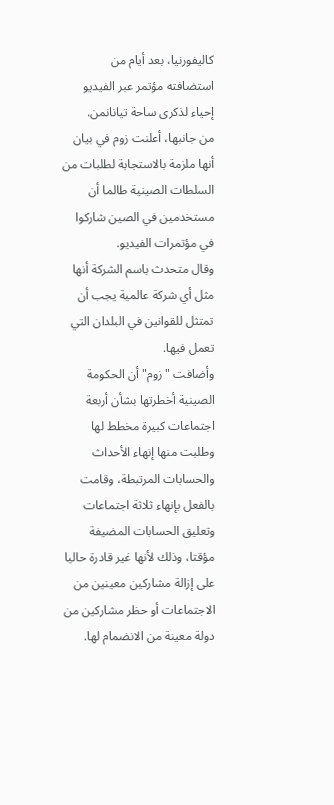كاليفورنيا، بعد أيام من استضافته مؤتمر عبر الفيديو إحياء لذكرى ساحة تيانانمن.
من جانبها، أعلنت زوم في بيان أنها ملزمة بالاستجابة لطلبات من السلطات الصينية طالما أن مستخدمين في الصين شاركوا في مؤتمرات الفيديو.
وقال متحدث باسم الشركة أنها مثل أي شركة عالمية يجب أن تمتثل للقوانين في البلدان التي تعمل فيها.
وأضافت "زوم" أن الحكومة الصينية أخطرتها بشأن أربعة اجتماعات كبيرة مخطط لها وطلبت منها إنهاء الأحداث والحسابات المرتبطة، وقامت بالفعل بإنهاء ثلاثة اجتماعات وتعليق الحسابات المضيفة مؤقتا، وذلك لأنها غير قادرة حاليا على إزالة مشاركين معينين من الاجتماعات أو حظر مشاركين من دولة معينة من الانضمام لها.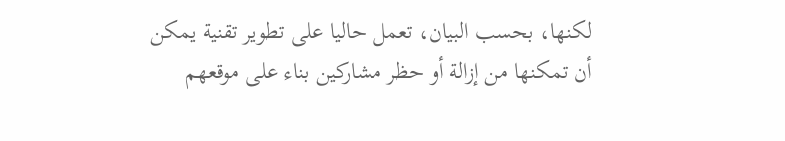لكنها، بحسب البيان، تعمل حاليا على تطوير تقنية يمكن أن تمكنها من إزالة أو حظر مشاركين بناء على موقعهم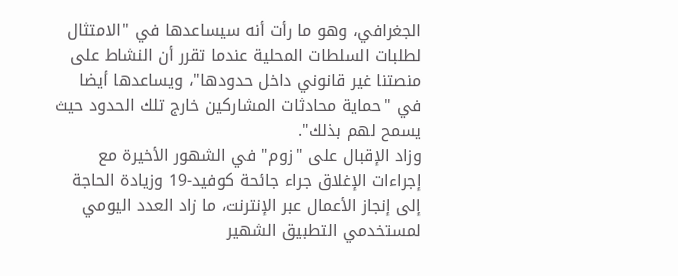الجغرافي، وهو ما رأت أنه سيساعدها في "الامتثال لطلبات السلطات المحلية عندما تقرر أن النشاط على منصتنا غير قانوني داخل حدودها"، ويساعدها أيضا في "حماية محادثات المشاركين خارج تلك الحدود حيث يسمح لهم بذلك".
وزاد الإقبال على "زوم" في الشهور الأخيرة مع إجراءات الإغلاق جراء جائحة كوفيد-19 وزيادة الحاجة إلى إنجاز الأعمال عبر الإنترنت، ما زاد العدد اليومي لمستخدمي التطبيق الشهير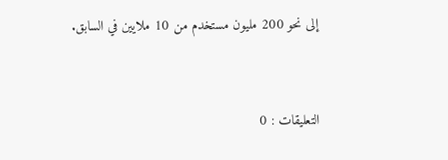إلى نحو 200 مليون مستخدم من 10 ملايين في السابق.


التعليقات : 0